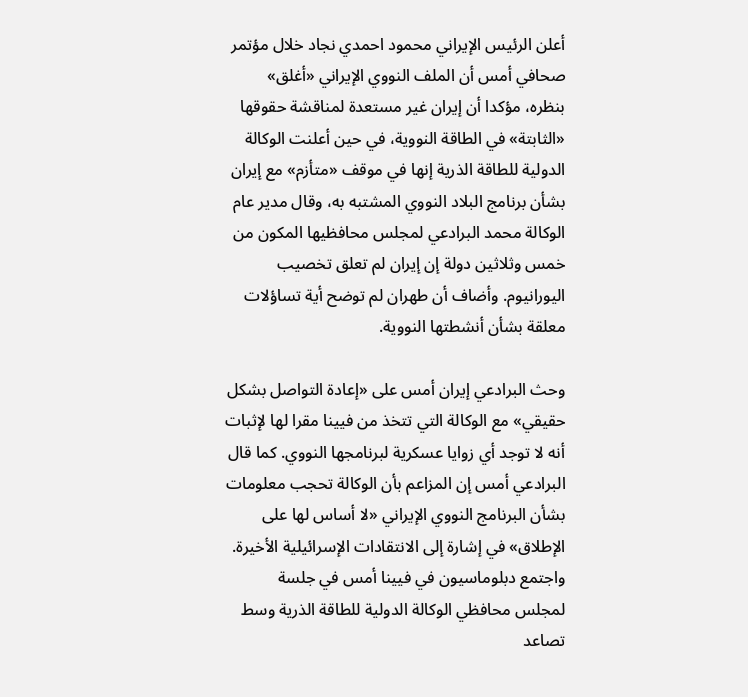أعلن الرئيس الإيراني محمود احمدي نجاد خلال مؤتمر صحافي أمس أن الملف النووي الإيراني «أغلق» بنظره، مؤكدا أن إيران غير مستعدة لمناقشة حقوقها «الثابتة» في الطاقة النووية، في حين أعلنت الوكالة الدولية للطاقة الذرية إنها في موقف «متأزم» مع إيران بشأن برنامج البلاد النووي المشتبه به، وقال مدير عام الوكالة محمد البرادعي لمجلس محافظيها المكون من خمس وثلاثين دولة إن إيران لم تعلق تخصيب اليورانيوم. وأضاف أن طهران لم توضح أية تساؤلات معلقة بشأن أنشطتها النووية.

وحث البرادعي إيران أمس على «إعادة التواصل بشكل حقيقي» مع الوكالة التي تتخذ من فيينا مقرا لها لإثبات أنه لا توجد أي زوايا عسكرية لبرنامجها النووي. كما قال البرادعي أمس إن المزاعم بأن الوكالة تحجب معلومات بشأن البرنامج النووي الإيراني «لا أساس لها على الإطلاق» في إشارة إلى الانتقادات الإسرائيلية الأخيرة. واجتمع دبلوماسيون في فيينا أمس في جلسة لمجلس محافظي الوكالة الدولية للطاقة الذرية وسط تصاعد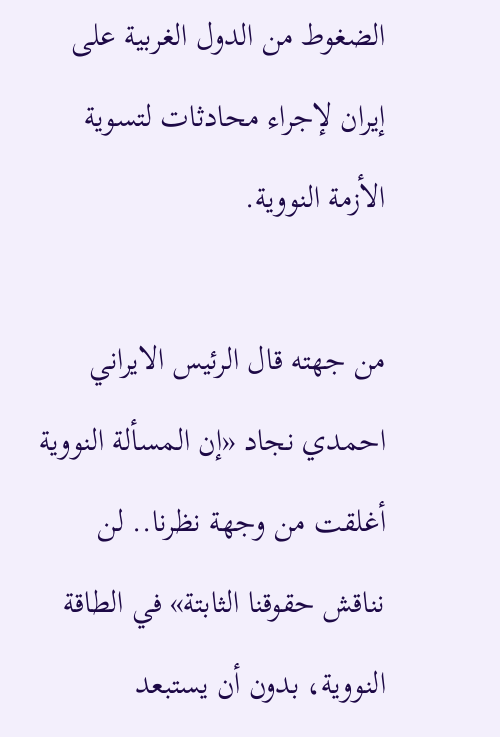الضغوط من الدول الغربية على إيران لإجراء محادثات لتسوية الأزمة النووية.

من جهته قال الرئيس الايراني احمدي نجاد «إن المسألة النووية أغلقت من وجهة نظرنا.. لن نناقش حقوقنا الثابتة» في الطاقة النووية، بدون أن يستبعد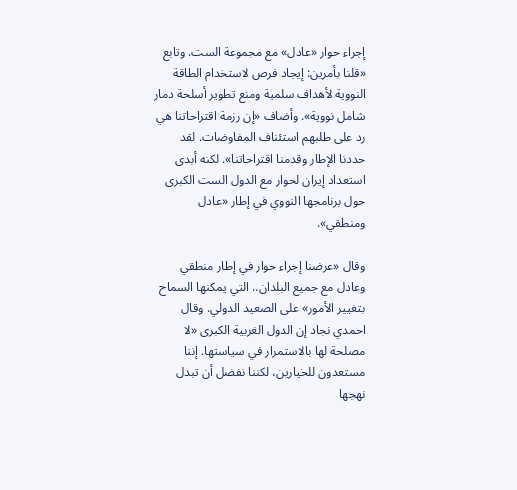إجراء حوار «عادل» مع مجموعة الست. وتابع «قلنا بأمرين: إيجاد فرص لاستخدام الطاقة النووية لأهداف سلمية ومنع تطوير أسلحة دمار شامل نووية». وأضاف «إن رزمة اقتراحاتنا هي رد على طلبهم استئناف المفاوضات. لقد حددنا الإطار وقدمنا اقتراحاتنا». لكنه أبدى استعداد إيران لحوار مع الدول الست الكبرى حول برنامجها النووي في إطار «عادل ومنطقي».

وقال «عرضنا إجراء حوار في إطار منطقي وعادل مع جميع البلدان.. التي يمكنها السماح بتغيير الأمور» على الصعيد الدولي. وقال احمدي نجاد إن الدول الغربية الكبرى «لا مصلحة لها بالاستمرار في سياستها. إننا مستعدون للخيارين، لكننا نفضل أن تبدل نهجها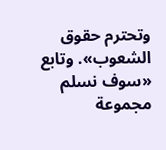وتحترم حقوق الشعوب». وتابع «سوف نسلم مجموعة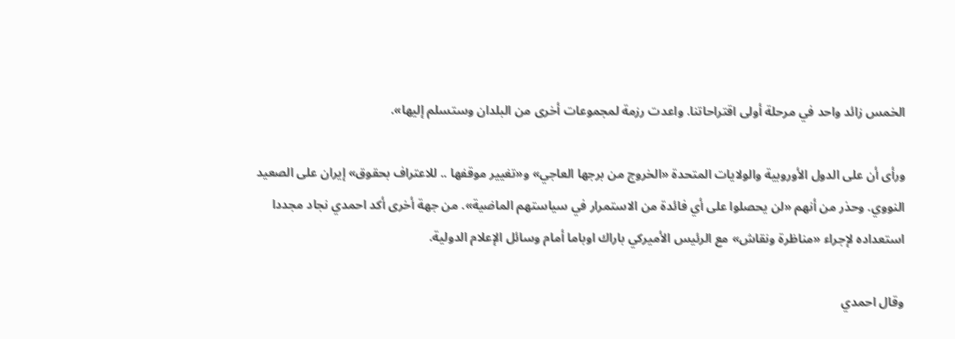الخمس زائد واحد في مرحلة أولى اقتراحاتنا. واعدت رزمة لمجموعات أخرى من البلدان وستسلم إليها».

ورأى أن على الدول الأوروبية والولايات المتحدة «الخروج من برجها العاجي» و«تغيير موقفها .. للاعتراف بحقوق» إيران على الصعيد النووي. وحذر من أنهم «لن يحصلوا على أي فائدة من الاستمرار في سياستهم الماضية». من جهة أخرى أكد احمدي نجاد مجددا استعداده لإجراء «مناظرة ونقاش» مع الرئيس الأميركي باراك اوباما أمام وسائل الإعلام الدولية.

وقال احمدي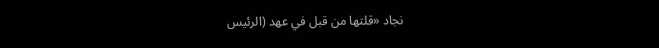نجاد «قلتها من قبل في عهد (الرئيس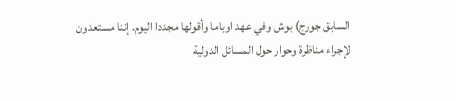السابق جورج) بوش وفي عهد اوباما وأقولها مجددا اليوم. إننا مستعدون لإجراء مناظرة وحوار حول المسائل الدولية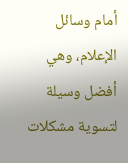أمام وسائل الإعلام، وهي أفضل وسيلة لتسوية مشكلات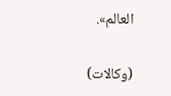العالم».

(وكالات)